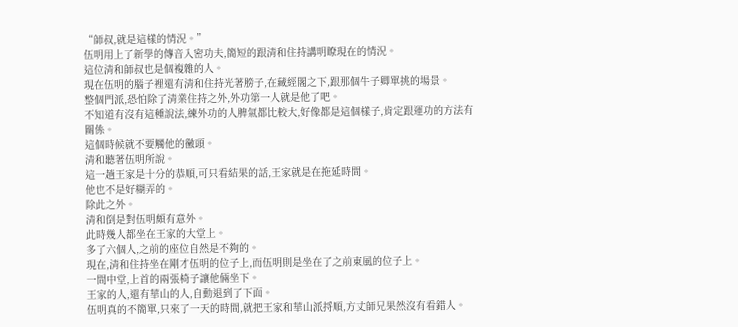“師叔,就是這樣的情況。”
伍明用上了新學的傳音入密功夫,簡短的跟清和住持講明瞭現在的情況。
這位清和師叔也是個複雜的人。
現在伍明的腦子裡還有清和住持光著膀子,在藏經閣之下,跟那個牛子卿單挑的場景。
整個門派,恐怕除了清業住持之外,外功第一人就是他了吧。
不知道有沒有這種說法,練外功的人脾氣都比較大,好像都是這個樣子,肯定跟運功的方法有關係。
這個時候就不要觸他的黴頭。
清和聽著伍明所說。
這一趟王家是十分的恭順,可只看結果的話,王家就是在拖延時間。
他也不是好糊弄的。
除此之外。
清和倒是對伍明頗有意外。
此時幾人都坐在王家的大堂上。
多了六個人,之前的座位自然是不夠的。
現在,清和住持坐在剛才伍明的位子上,而伍明則是坐在了之前東風的位子上。
一間中堂,上首的兩張椅子讓他倆坐下。
王家的人,還有華山的人,自動退到了下面。
伍明真的不簡單,只來了一天的時間,就把王家和華山派捋順,方丈師兄果然沒有看錯人。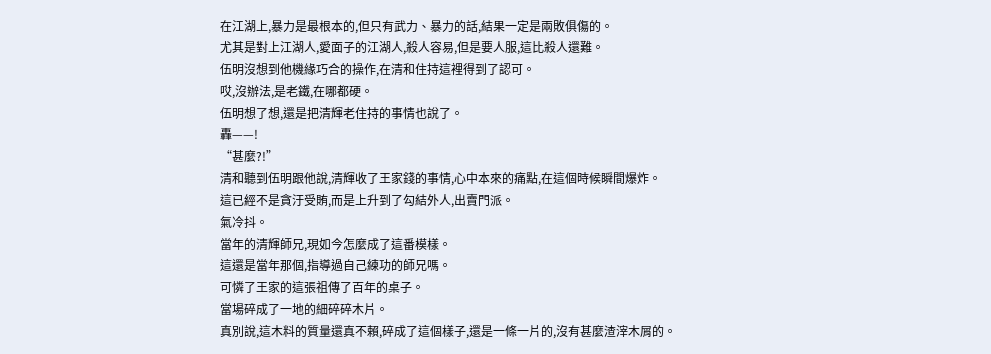在江湖上,暴力是最根本的,但只有武力、暴力的話,結果一定是兩敗俱傷的。
尤其是對上江湖人,愛面子的江湖人,殺人容易,但是要人服,這比殺人還難。
伍明沒想到他機緣巧合的操作,在清和住持這裡得到了認可。
哎,沒辦法,是老鐵,在哪都硬。
伍明想了想,還是把清輝老住持的事情也說了。
轟——!
“甚麼?!”
清和聽到伍明跟他說,清輝收了王家錢的事情,心中本來的痛點,在這個時候瞬間爆炸。
這已經不是貪汙受賄,而是上升到了勾結外人,出賣門派。
氣冷抖。
當年的清輝師兄,現如今怎麼成了這番模樣。
這還是當年那個,指導過自己練功的師兄嗎。
可憐了王家的這張祖傳了百年的桌子。
當場碎成了一地的細碎碎木片。
真別說,這木料的質量還真不賴,碎成了這個樣子,還是一條一片的,沒有甚麼渣滓木屑的。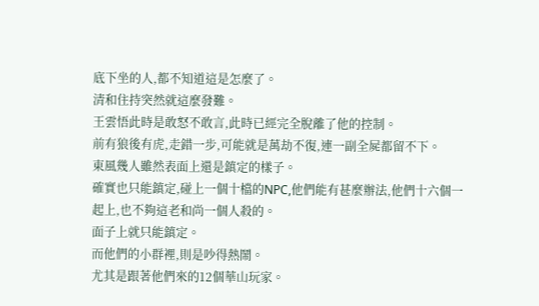底下坐的人,都不知道這是怎麼了。
清和住持突然就這麼發難。
王雲悟此時是敢怒不敢言,此時已經完全脫離了他的控制。
前有狼後有虎,走錯一步,可能就是萬劫不復,連一副全屍都留不下。
東風幾人雖然表面上還是鎮定的樣子。
確實也只能鎮定,碰上一個十檔的NPC,他們能有甚麼辦法,他們十六個一起上,也不夠這老和尚一個人殺的。
面子上就只能鎮定。
而他們的小群裡,則是吵得熱鬧。
尤其是跟著他們來的12個華山玩家。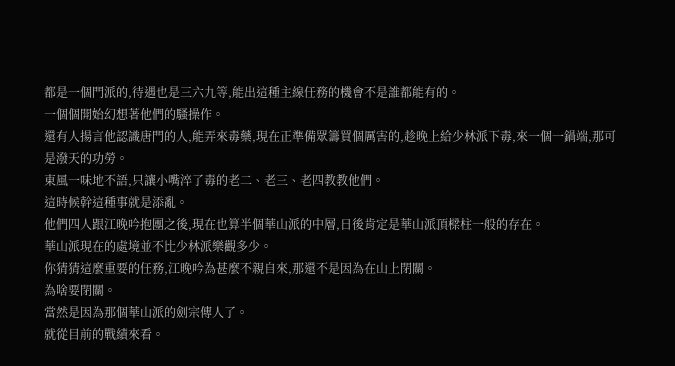都是一個門派的,待遇也是三六九等,能出這種主線任務的機會不是誰都能有的。
一個個開始幻想著他們的騷操作。
還有人揚言他認識唐門的人,能弄來毒藥,現在正準備眾籌買個厲害的,趁晚上給少林派下毒,來一個一鍋端,那可是潑天的功勞。
東風一味地不語,只讓小嘴淬了毒的老二、老三、老四教教他們。
這時候幹這種事就是添亂。
他們四人跟江晚吟抱團之後,現在也算半個華山派的中層,日後肯定是華山派頂樑柱一般的存在。
華山派現在的處境並不比少林派樂觀多少。
你猜猜這麼重要的任務,江晚吟為甚麼不親自來,那還不是因為在山上閉關。
為啥要閉關。
當然是因為那個華山派的劍宗傳人了。
就從目前的戰績來看。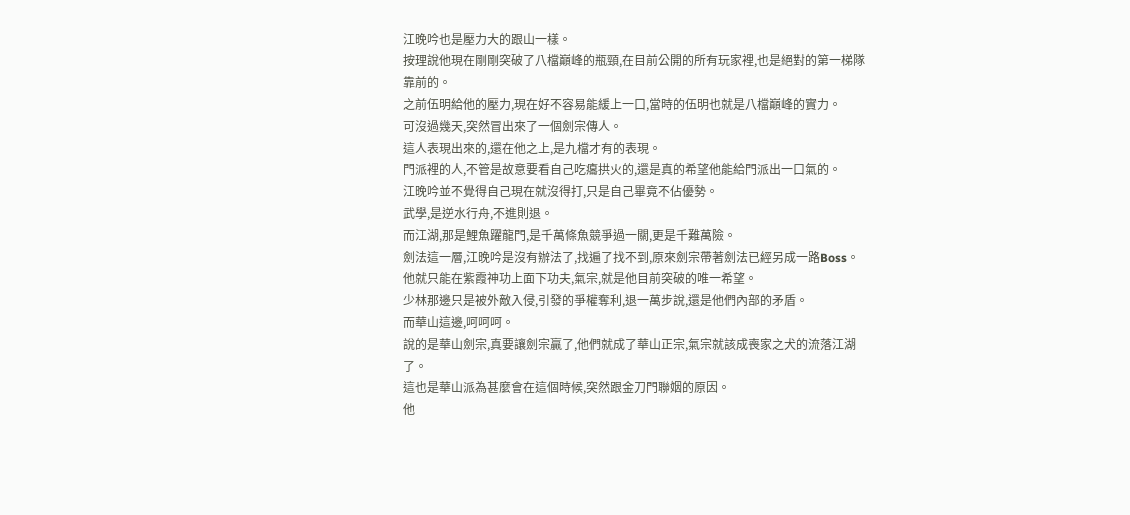江晚吟也是壓力大的跟山一樣。
按理說他現在剛剛突破了八檔巔峰的瓶頸,在目前公開的所有玩家裡,也是絕對的第一梯隊靠前的。
之前伍明給他的壓力,現在好不容易能緩上一口,當時的伍明也就是八檔巔峰的實力。
可沒過幾天,突然冒出來了一個劍宗傳人。
這人表現出來的,還在他之上,是九檔才有的表現。
門派裡的人,不管是故意要看自己吃癟拱火的,還是真的希望他能給門派出一口氣的。
江晚吟並不覺得自己現在就沒得打,只是自己畢竟不佔優勢。
武學,是逆水行舟,不進則退。
而江湖,那是鯉魚躍龍門,是千萬條魚競爭過一關,更是千難萬險。
劍法這一層,江晚吟是沒有辦法了,找遍了找不到,原來劍宗帶著劍法已經另成一路Boss。
他就只能在紫霞神功上面下功夫,氣宗,就是他目前突破的唯一希望。
少林那邊只是被外敵入侵,引發的爭權奪利,退一萬步說,還是他們內部的矛盾。
而華山這邊,呵呵呵。
說的是華山劍宗,真要讓劍宗贏了,他們就成了華山正宗,氣宗就該成喪家之犬的流落江湖了。
這也是華山派為甚麼會在這個時候,突然跟金刀門聯姻的原因。
他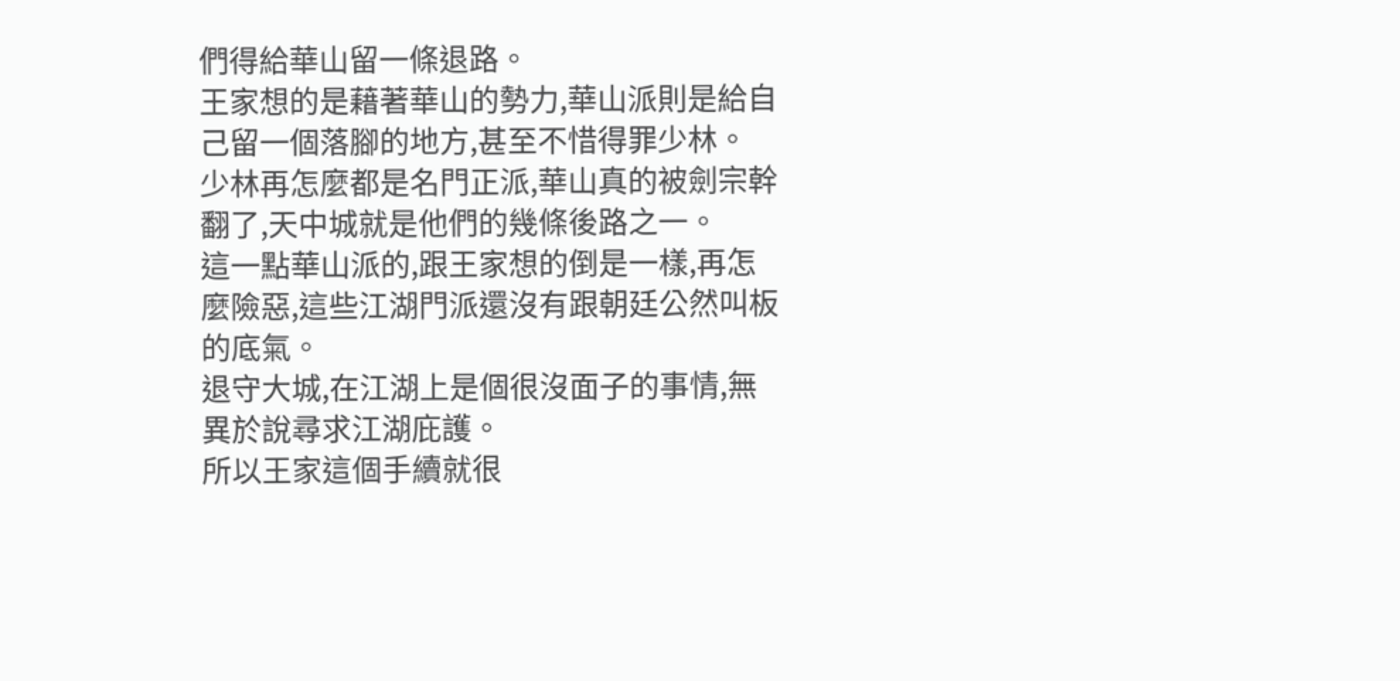們得給華山留一條退路。
王家想的是藉著華山的勢力,華山派則是給自己留一個落腳的地方,甚至不惜得罪少林。
少林再怎麼都是名門正派,華山真的被劍宗幹翻了,天中城就是他們的幾條後路之一。
這一點華山派的,跟王家想的倒是一樣,再怎麼險惡,這些江湖門派還沒有跟朝廷公然叫板的底氣。
退守大城,在江湖上是個很沒面子的事情,無異於說尋求江湖庇護。
所以王家這個手續就很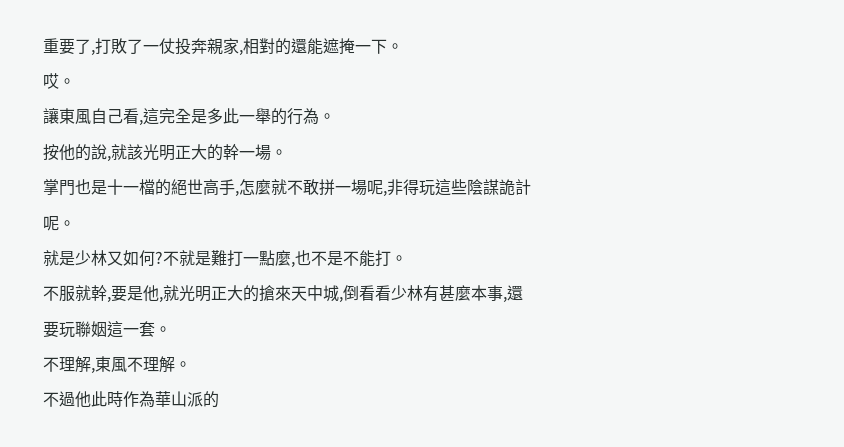重要了,打敗了一仗投奔親家,相對的還能遮掩一下。
哎。
讓東風自己看,這完全是多此一舉的行為。
按他的說,就該光明正大的幹一場。
掌門也是十一檔的絕世高手,怎麼就不敢拼一場呢,非得玩這些陰謀詭計呢。
就是少林又如何?不就是難打一點麼,也不是不能打。
不服就幹,要是他,就光明正大的搶來天中城,倒看看少林有甚麼本事,還要玩聯姻這一套。
不理解,東風不理解。
不過他此時作為華山派的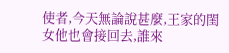使者,今天無論說甚麼,王家的閨女他也會接回去,誰來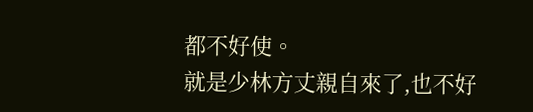都不好使。
就是少林方丈親自來了,也不好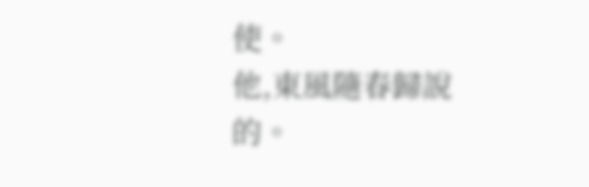使。
他,東風隨春歸說的。